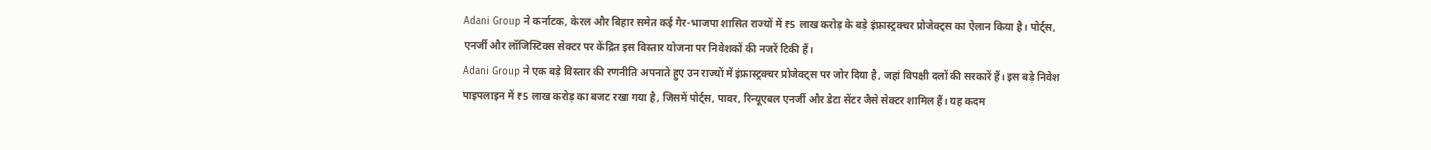Adani Group ने कर्नाटक, केरल और बिहार समेत कई गैर-भाजपा शासित राज्यों में ₹5 लाख करोड़ के बड़े इंफ्रास्ट्रक्चर प्रोजेक्ट्स का ऐलान किया है। पोर्ट्स, एनर्जी और लॉजिस्टिक्स सेक्टर पर केंद्रित इस विस्तार योजना पर निवेशकों की नजरें टिकी हैं।
Adani Group ने एक बड़े विस्तार की रणनीति अपनाते हुए उन राज्यों में इंफ्रास्ट्रक्चर प्रोजेक्ट्स पर जोर दिया है, जहां विपक्षी दलों की सरकारें हैं। इस बड़े निवेश पाइपलाइन में ₹5 लाख करोड़ का बजट रखा गया है, जिसमें पोर्ट्स, पावर, रिन्यूएबल एनर्जी और डेटा सेंटर जैसे सेक्टर शामिल हैं। यह कदम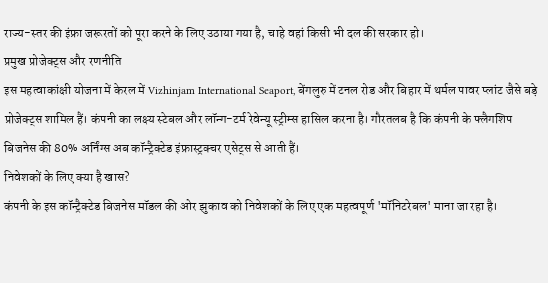राज्य-स्तर की इंफ्रा जरूरतों को पूरा करने के लिए उठाया गया है, चाहे वहां किसी भी दल की सरकार हो।
प्रमुख प्रोजेक्ट्स और रणनीति
इस महत्वाकांक्षी योजना में केरल में Vizhinjam International Seaport, बेंगलुरु में टनल रोड और बिहार में थर्मल पावर प्लांट जैसे बड़े प्रोजेक्ट्स शामिल हैं। कंपनी का लक्ष्य स्टेबल और लॉन्ग-टर्म रेवेन्यू स्ट्रीम्स हासिल करना है। गौरतलब है कि कंपनी के फ्लैगशिप बिजनेस की 80% अर्निंग्स अब कॉन्ट्रैक्टेड इंफ्रास्ट्रक्चर एसेट्स से आती हैं।
निवेशकों के लिए क्या है खास?
कंपनी के इस कॉन्ट्रैक्टेड बिजनेस मॉडल की ओर झुकाव को निवेशकों के लिए एक महत्वपूर्ण 'मॉनिटरेबल' माना जा रहा है।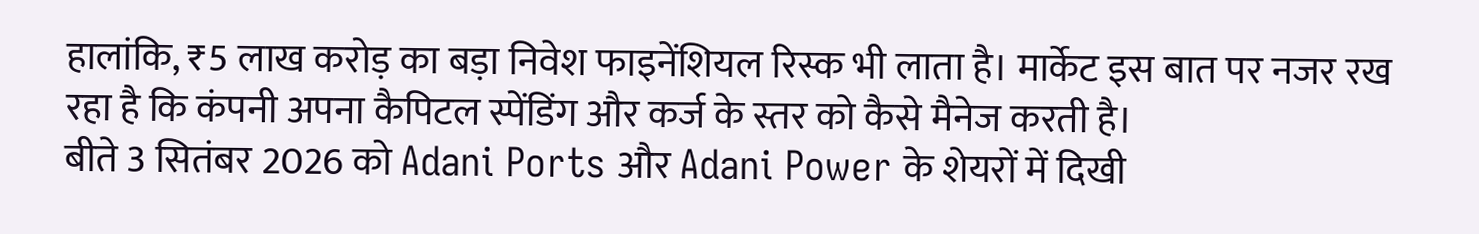हालांकि, ₹5 लाख करोड़ का बड़ा निवेश फाइनेंशियल रिस्क भी लाता है। मार्केट इस बात पर नजर रख रहा है कि कंपनी अपना कैपिटल स्पेंडिंग और कर्ज के स्तर को कैसे मैनेज करती है।
बीते 3 सितंबर 2026 को Adani Ports और Adani Power के शेयरों में दिखी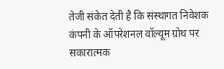तेजी संकेत देती है कि संस्थागत निवेशक कंपनी के ऑपरेशनल वॉल्यूम ग्रोथ पर सकारात्मक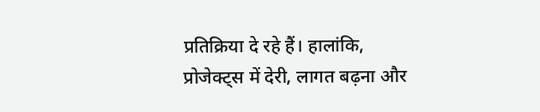प्रतिक्रिया दे रहे हैं। हालांकि, प्रोजेक्ट्स में देरी, लागत बढ़ना और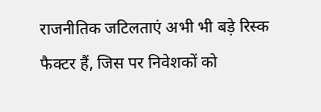राजनीतिक जटिलताएं अभी भी बड़े रिस्क फैक्टर हैं, जिस पर निवेशकों को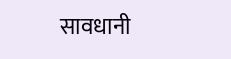सावधानी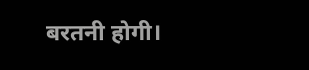बरतनी होगी।